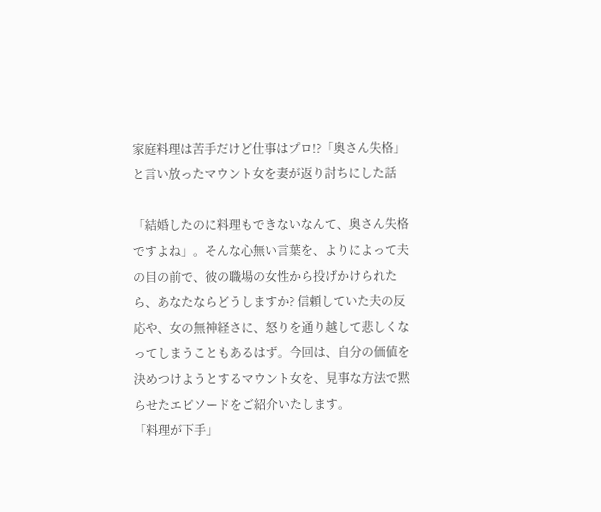家庭料理は苦手だけど仕事はプロ!?「奥さん失格」と言い放ったマウント女を妻が返り討ちにした話

「結婚したのに料理もできないなんて、奥さん失格ですよね」。そんな心無い言葉を、よりによって夫の目の前で、彼の職場の女性から投げかけられたら、あなたならどうしますか? 信頼していた夫の反応や、女の無神経さに、怒りを通り越して悲しくなってしまうこともあるはず。今回は、自分の価値を決めつけようとするマウント女を、見事な方法で黙らせたエピソードをご紹介いたします。
「料理が下手」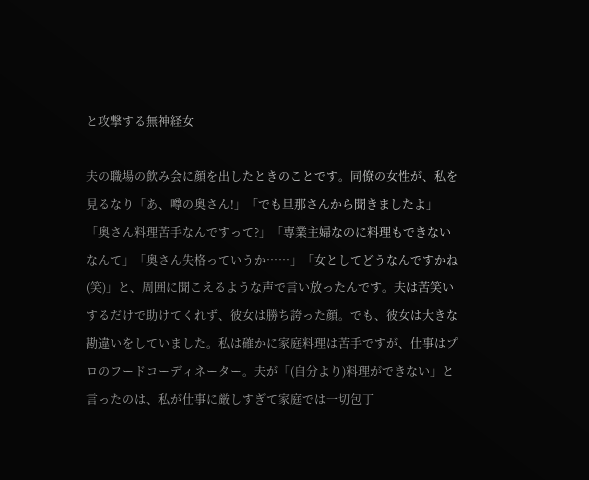と攻撃する無神経女

夫の職場の飲み会に顔を出したときのことです。同僚の女性が、私を見るなり「あ、噂の奥さん!」「でも旦那さんから聞きましたよ」「奥さん料理苦手なんですって?」「専業主婦なのに料理もできないなんて」「奥さん失格っていうか……」「女としてどうなんですかね(笑)」と、周囲に聞こえるような声で言い放ったんです。夫は苦笑いするだけで助けてくれず、彼女は勝ち誇った顔。でも、彼女は大きな勘違いをしていました。私は確かに家庭料理は苦手ですが、仕事はプロのフードコーディネーター。夫が「(自分より)料理ができない」と言ったのは、私が仕事に厳しすぎて家庭では一切包丁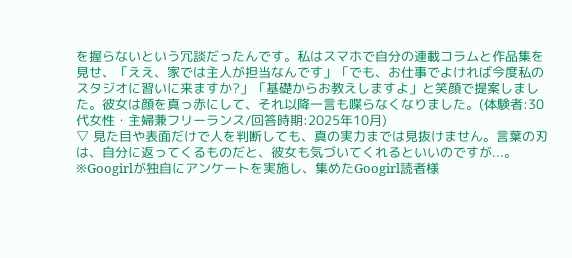を握らないという冗談だったんです。私はスマホで自分の連載コラムと作品集を見せ、「ええ、家では主人が担当なんです」「でも、お仕事でよければ今度私のスタジオに習いに来ますか?」「基礎からお教えしますよ」と笑顔で提案しました。彼女は顔を真っ赤にして、それ以降一言も喋らなくなりました。(体験者:30代女性・主婦兼フリーランス/回答時期:2025年10月)
▽ 見た目や表面だけで人を判断しても、真の実力までは見抜けません。言葉の刃は、自分に返ってくるものだと、彼女も気づいてくれるといいのですが...。
※Googirlが独自にアンケートを実施し、集めたGoogirl読者様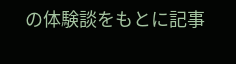の体験談をもとに記事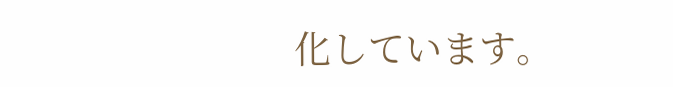化しています。